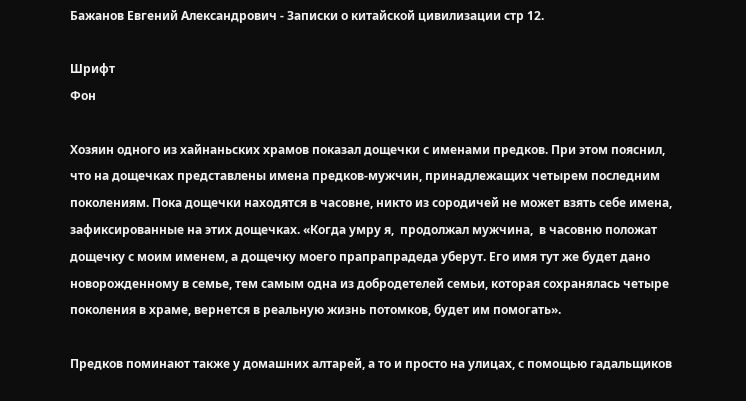Бажанов Евгений Александрович - Записки о китайской цивилизации стр 12.

Шрифт
Фон

Хозяин одного из хайнаньских храмов показал дощечки с именами предков. При этом пояснил, что на дощечках представлены имена предков-мужчин, принадлежащих четырем последним поколениям. Пока дощечки находятся в часовне, никто из сородичей не может взять себе имена, зафиксированные на этих дощечках. «Когда умру я,  продолжал мужчина,  в часовню положат дощечку с моим именем, а дощечку моего прапрапрадеда уберут. Его имя тут же будет дано новорожденному в семье, тем самым одна из добродетелей семьи, которая сохранялась четыре поколения в храме, вернется в реальную жизнь потомков, будет им помогать».

Предков поминают также у домашних алтарей, а то и просто на улицах, с помощью гадальщиков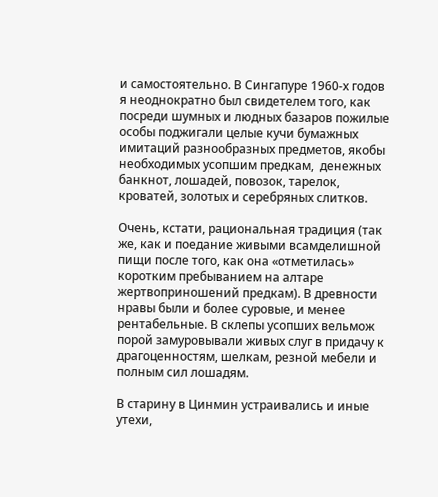и самостоятельно. В Сингапуре 1960-х годов я неоднократно был свидетелем того, как посреди шумных и людных базаров пожилые особы поджигали целые кучи бумажных имитаций разнообразных предметов, якобы необходимых усопшим предкам,  денежных банкнот, лошадей, повозок, тарелок, кроватей, золотых и серебряных слитков.

Очень, кстати, рациональная традиция (так же, как и поедание живыми всамделишной пищи после того, как она «отметилась» коротким пребыванием на алтаре жертвоприношений предкам). В древности нравы были и более суровые, и менее рентабельные. В склепы усопших вельмож порой замуровывали живых слуг в придачу к драгоценностям, шелкам, резной мебели и полным сил лошадям.

В старину в Цинмин устраивались и иные утехи,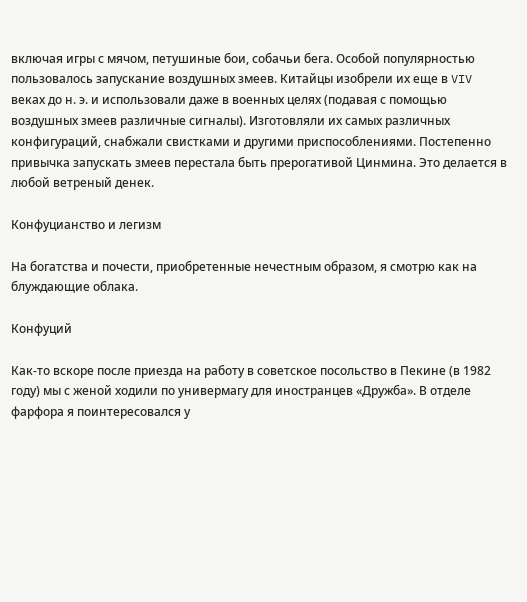включая игры с мячом, петушиные бои, собачьи бега. Особой популярностью пользовалось запускание воздушных змеев. Китайцы изобрели их еще в VIV веках до н. э. и использовали даже в военных целях (подавая с помощью воздушных змеев различные сигналы). Изготовляли их самых различных конфигураций, снабжали свистками и другими приспособлениями. Постепенно привычка запускать змеев перестала быть прерогативой Цинмина. Это делается в любой ветреный денек.

Конфуцианство и легизм

На богатства и почести, приобретенные нечестным образом, я смотрю как на блуждающие облака.

Конфуций

Как-то вскоре после приезда на работу в советское посольство в Пекине (в 1982 году) мы с женой ходили по универмагу для иностранцев «Дружба». В отделе фарфора я поинтересовался у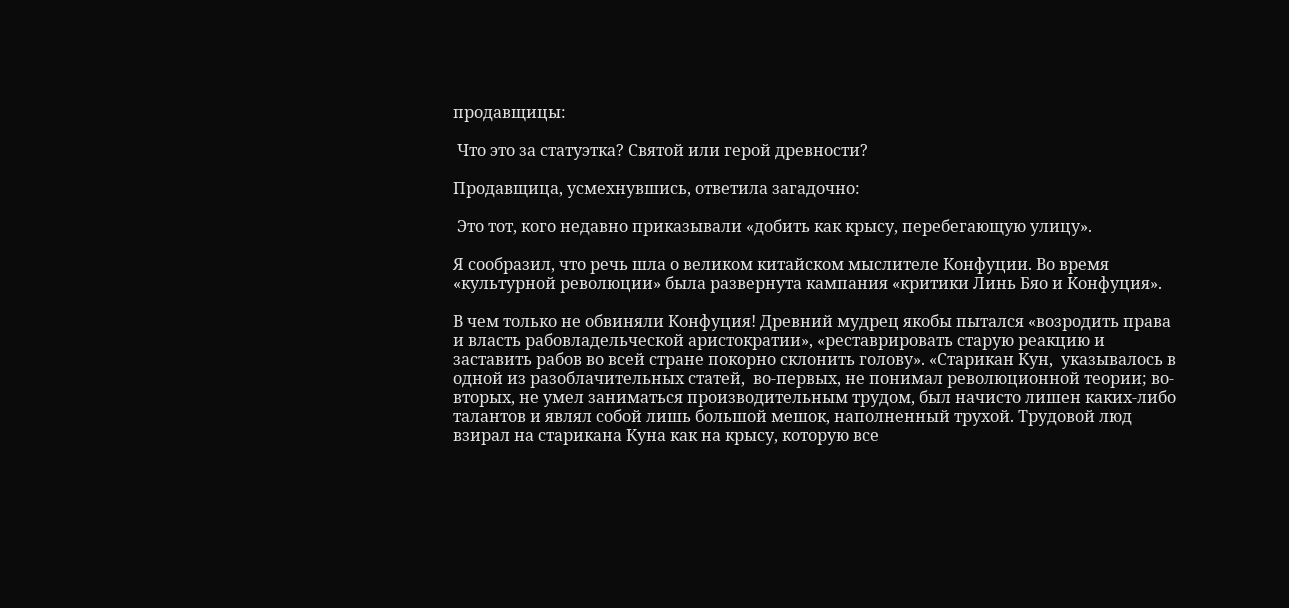продавщицы:

 Что это за статуэтка? Святой или герой древности?

Продавщица, усмехнувшись, ответила загадочно:

 Это тот, кого недавно приказывали «добить как крысу, перебегающую улицу».

Я сообразил, что речь шла о великом китайском мыслителе Конфуции. Во время «культурной революции» была развернута кампания «критики Линь Бяо и Конфуция».

В чем только не обвиняли Конфуция! Древний мудрец якобы пытался «возродить права и власть рабовладельческой аристократии», «реставрировать старую реакцию и заставить рабов во всей стране покорно склонить голову». «Старикан Кун,  указывалось в одной из разоблачительных статей,  во-первых, не понимал революционной теории; во-вторых, не умел заниматься производительным трудом, был начисто лишен каких-либо талантов и являл собой лишь большой мешок, наполненный трухой. Трудовой люд взирал на старикана Куна как на крысу, которую все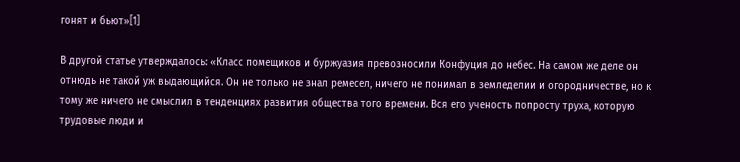гонят и бьют»[1]

В другой статье утверждалось: «Класс помещиков и буржуазия превозносили Конфуция до небес. На самом же деле он отнюдь не такой уж выдающийся. Он не только не знал ремесел, ничего не понимал в земледелии и огородничестве, но к тому же ничего не смыслил в тенденциях развития общества того времени. Вся его ученость попросту труха, которую трудовые люди и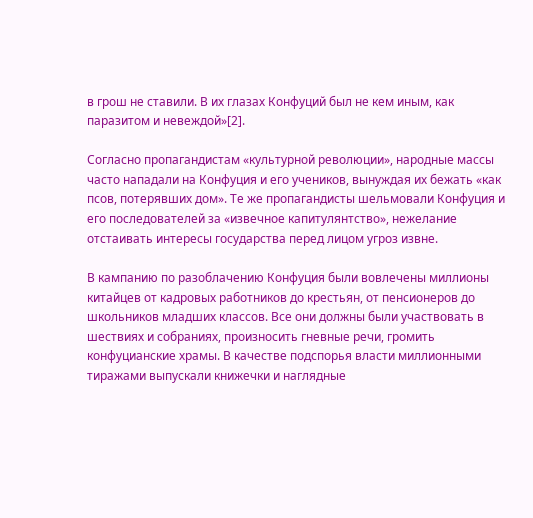в грош не ставили. В их глазах Конфуций был не кем иным, как паразитом и невеждой»[2].

Согласно пропагандистам «культурной революции», народные массы часто нападали на Конфуция и его учеников, вынуждая их бежать «как псов, потерявших дом». Те же пропагандисты шельмовали Конфуция и его последователей за «извечное капитулянтство», нежелание отстаивать интересы государства перед лицом угроз извне.

В кампанию по разоблачению Конфуция были вовлечены миллионы китайцев от кадровых работников до крестьян, от пенсионеров до школьников младших классов. Все они должны были участвовать в шествиях и собраниях, произносить гневные речи, громить конфуцианские храмы. В качестве подспорья власти миллионными тиражами выпускали книжечки и наглядные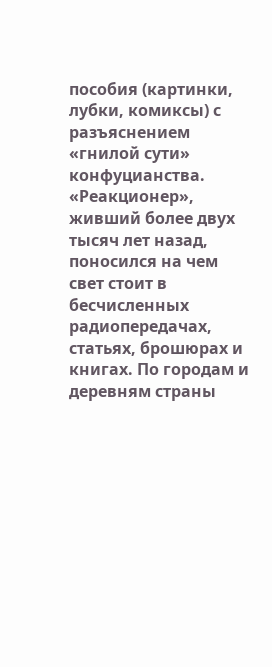пособия (картинки, лубки, комиксы) с разъяснением «гнилой сути» конфуцианства. «Реакционер», живший более двух тысяч лет назад, поносился на чем свет стоит в бесчисленных радиопередачах, статьях, брошюрах и книгах. По городам и деревням страны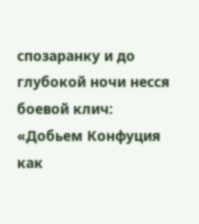спозаранку и до глубокой ночи несся боевой клич: «Добьем Конфуция как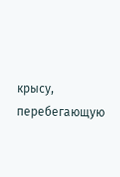крысу, перебегающую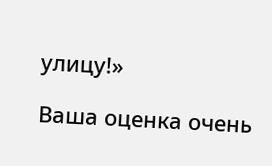улицу!»

Ваша оценка очень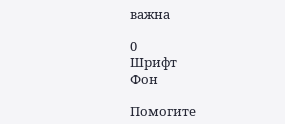важна

0
Шрифт
Фон

Помогите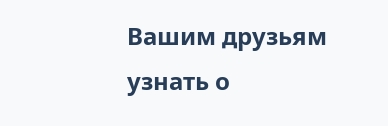Вашим друзьям узнать о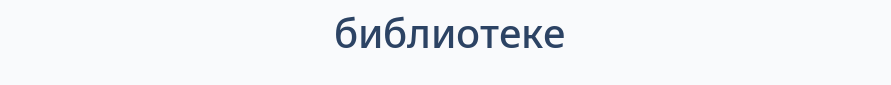библиотеке